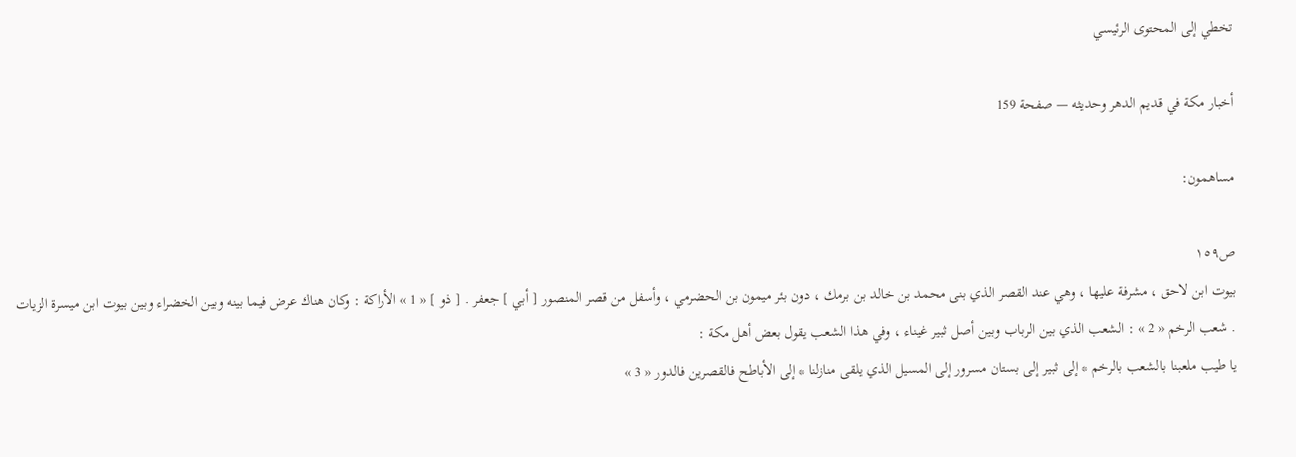تخطي إلى المحتوى الرئيسي

أخبار مكة في قديم الدهر وحديثه — صفحة 159

مساهمون:

ص١٥٩
بيوت ابن لاحق ، مشرفة عليها ، وهي عند القصر الذي بنى محمد بن خالد بن برمك ، دون بئر ميمون بن الحضرمي ، وأسفل من قصر المنصور [ أبي ] جعفر . [ ذو ] « 1 » الأراكة : وكان هناك عرض فيما بينه وبين الخضراء وبين بيوت ابن ميسرة الزيات . شعب الرخم « 2 » : الشعب الذي بين الرباب وبين أصل ثبير غيناء ، وفي هذا الشعب يقول بعض أهل مكة :
يا طيب ملعبنا بالشعب بالرخم * إلى ثبير إلى بستان مسرور إلى المسيل الذي يلقى منازلنا * إلى الأباطح فالقصرين فالدور « 3 »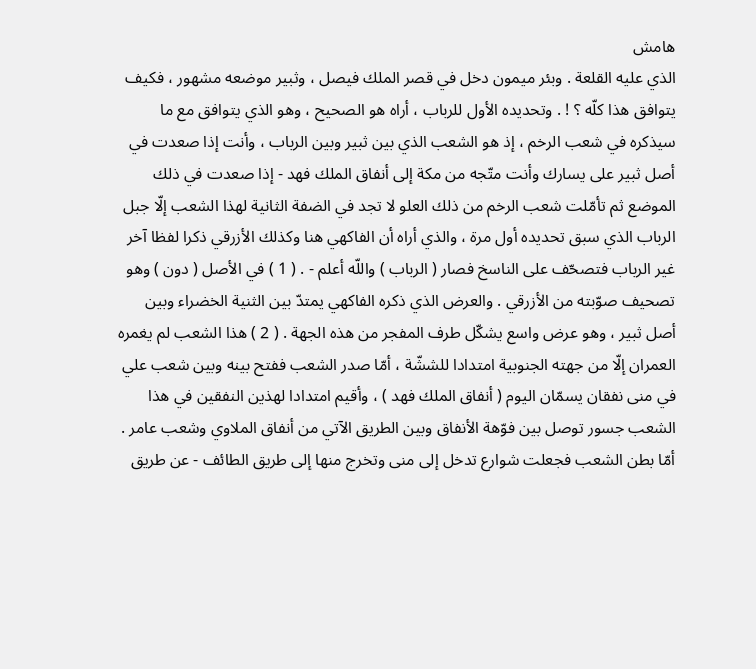هامش
الذي عليه القلعة . وبئر ميمون دخل في قصر الملك فيصل ، وثبير موضعه مشهور ، فكيف يتوافق هذا كلّه ؟ ! . وتحديده الأول للرباب ، أراه هو الصحيح ، وهو الذي يتوافق مع ما سيذكره في شعب الرخم ، إذ هو الشعب الذي بين ثبير وبين الرباب ، وأنت إذا صعدت في أصل ثبير على يسارك وأنت متّجه من مكة إلى أنفاق الملك فهد - إذا صعدت في ذلك الموضع ثم تأمّلت شعب الرخم من ذلك العلو لا تجد في الضفة الثانية لهذا الشعب إلّا جبل الرباب الذي سبق تحديده أول مرة ، والذي أراه أن الفاكهي هنا وكذلك الأزرقي ذكرا لفظا آخر غير الرباب فتصحّف على الناسخ فصار ( الرباب ) واللّه أعلم - . ( 1 ) في الأصل ( دون ) وهو تصحيف صوّبته من الأزرقي . والعرض الذي ذكره الفاكهي يمتدّ بين الثنية الخضراء وبين أصل ثبير ، وهو عرض واسع يشكّل طرف المفجر من هذه الجهة . ( 2 ) هذا الشعب لم يغمره العمران إلّا من جهته الجنوبية امتدادا للششّة ، أمّا صدر الشعب ففتح بينه وبين شعب علي في منى نفقان يسمّان اليوم ( أنفاق الملك فهد ) ، وأقيم امتدادا لهذين النفقين في هذا الشعب جسور توصل بين فوّهة الأنفاق وبين الطريق الآتي من أنفاق الملاوي وشعب عامر . أمّا بطن الشعب فجعلت شوارع تدخل إلى منى وتخرج منها إلى طريق الطائف - عن طريق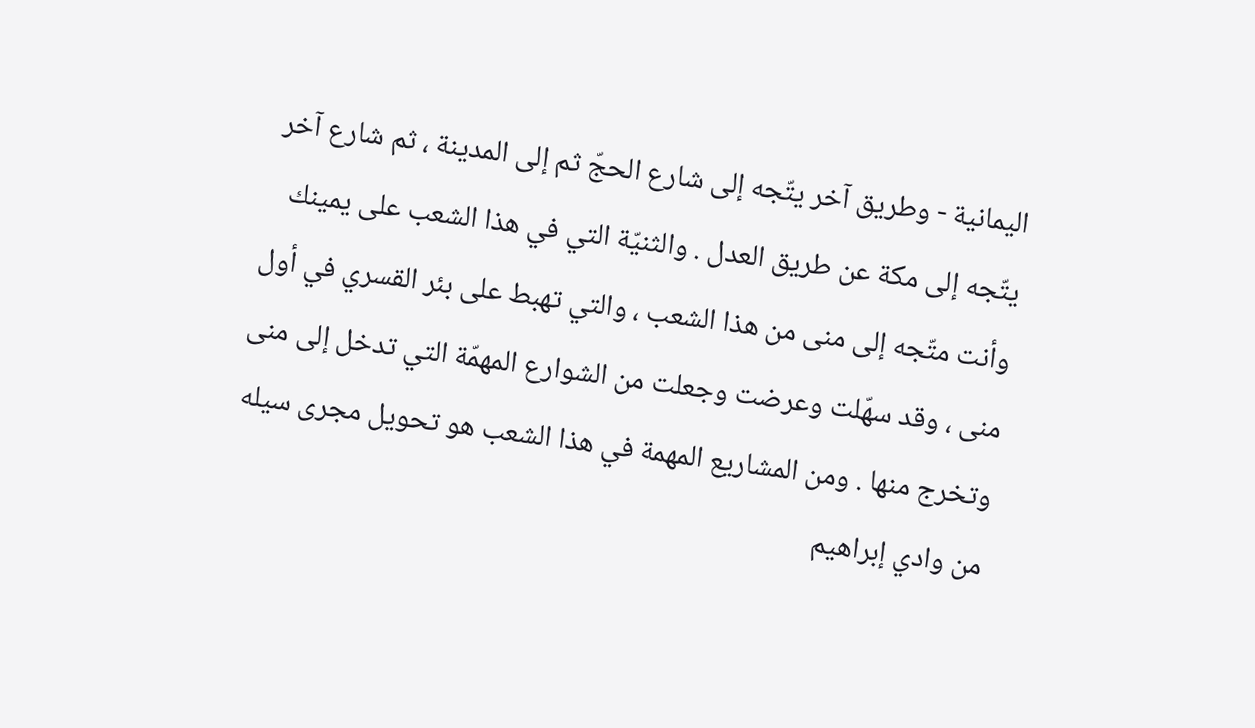اليمانية - وطريق آخر يتّجه إلى شارع الحجّ ثم إلى المدينة ، ثم شارع آخر يتّجه إلى مكة عن طريق العدل . والثنيّة التي في هذا الشعب على يمينك وأنت متّجه إلى منى من هذا الشعب ، والتي تهبط على بئر القسري في أول منى ، وقد سهّلت وعرضت وجعلت من الشوارع المهمّة التي تدخل إلى منى وتخرج منها . ومن المشاريع المهمة في هذا الشعب هو تحويل مجرى سيله من وادي إبراهيم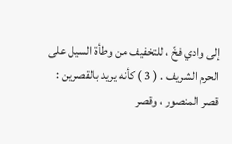إلى وادي فخّ ، للتخفيف من وطأة السيل على الحرم الشريف . ( 3 ) كأنه يريد بالقصرين : قصر المنصور ، وقصر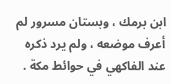ابن برمك ، وبستان مسرور لم أعرف موضعه ، ولم يرد ذكره عند الفاكهي في حوائط مكة .